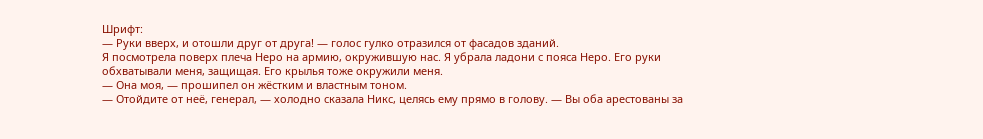Шрифт:
— Руки вверх, и отошли друг от друга! — голос гулко отразился от фасадов зданий.
Я посмотрела поверх плеча Неро на армию, окружившую нас. Я убрала ладони с пояса Неро. Его руки обхватывали меня, защищая. Его крылья тоже окружили меня.
— Она моя, — прошипел он жёстким и властным тоном.
— Отойдите от неё, генерал, — холодно сказала Никс, целясь ему прямо в голову. — Вы оба арестованы за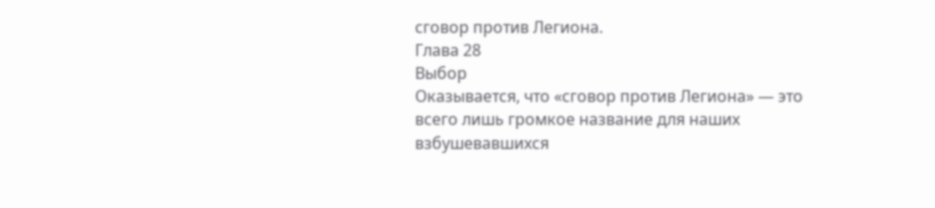сговор против Легиона.
Глава 28
Выбор
Оказывается, что «сговор против Легиона» — это всего лишь громкое название для наших взбушевавшихся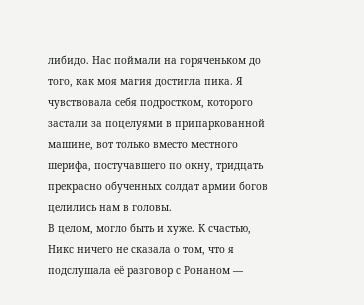либидо. Нас поймали на горяченьком до того, как моя магия достигла пика. Я чувствовала себя подростком, которого застали за поцелуями в припаркованной машине, вот только вместо местного шерифа, постучавшего по окну, тридцать прекрасно обученных солдат армии богов целились нам в головы.
В целом, могло быть и хуже. К счастью, Никс ничего не сказала о том, что я подслушала её разговор с Ронаном —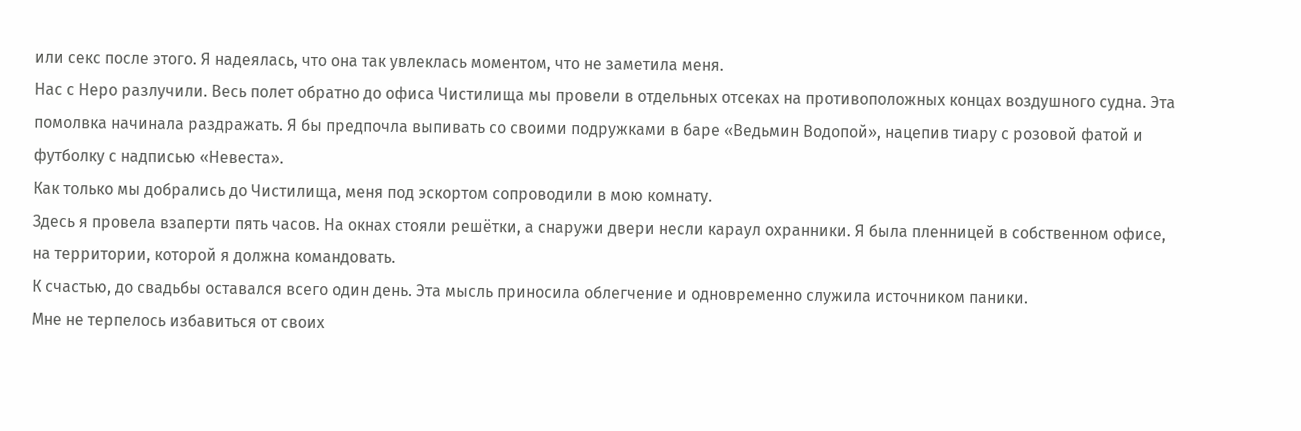или секс после этого. Я надеялась, что она так увлеклась моментом, что не заметила меня.
Нас с Неро разлучили. Весь полет обратно до офиса Чистилища мы провели в отдельных отсеках на противоположных концах воздушного судна. Эта помолвка начинала раздражать. Я бы предпочла выпивать со своими подружками в баре «Ведьмин Водопой», нацепив тиару с розовой фатой и футболку с надписью «Невеста».
Как только мы добрались до Чистилища, меня под эскортом сопроводили в мою комнату.
Здесь я провела взаперти пять часов. На окнах стояли решётки, а снаружи двери несли караул охранники. Я была пленницей в собственном офисе, на территории, которой я должна командовать.
К счастью, до свадьбы оставался всего один день. Эта мысль приносила облегчение и одновременно служила источником паники.
Мне не терпелось избавиться от своих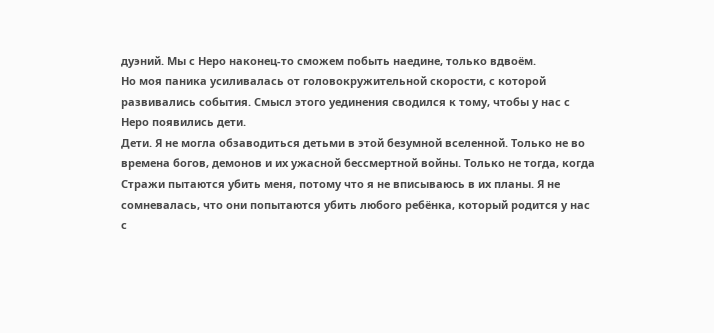дуэний. Мы с Неро наконец-то сможем побыть наедине, только вдвоём.
Но моя паника усиливалась от головокружительной скорости, с которой развивались события. Смысл этого уединения сводился к тому, чтобы у нас с Неро появились дети.
Дети. Я не могла обзаводиться детьми в этой безумной вселенной. Только не во времена богов, демонов и их ужасной бессмертной войны. Только не тогда, когда Стражи пытаются убить меня, потому что я не вписываюсь в их планы. Я не сомневалась, что они попытаются убить любого ребёнка, который родится у нас с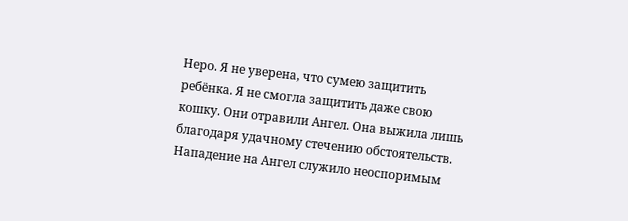Неро. Я не уверена, что сумею защитить ребёнка. Я не смогла защитить даже свою кошку. Они отравили Ангел. Она выжила лишь благодаря удачному стечению обстоятельств.
Нападение на Ангел служило неоспоримым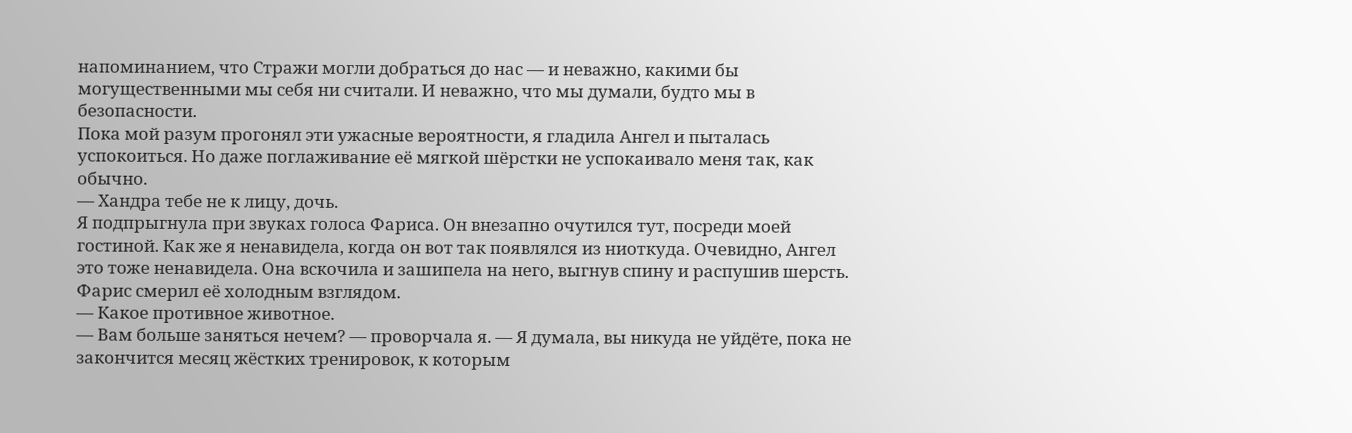напоминанием, что Стражи могли добраться до нас — и неважно, какими бы могущественными мы себя ни считали. И неважно, что мы думали, будто мы в безопасности.
Пока мой разум прогонял эти ужасные вероятности, я гладила Ангел и пыталась успокоиться. Но даже поглаживание её мягкой шёрстки не успокаивало меня так, как обычно.
— Хандра тебе не к лицу, дочь.
Я подпрыгнула при звуках голоса Фариса. Он внезапно очутился тут, посреди моей гостиной. Как же я ненавидела, когда он вот так появлялся из ниоткуда. Очевидно, Ангел это тоже ненавидела. Она вскочила и зашипела на него, выгнув спину и распушив шерсть.
Фарис смерил её холодным взглядом.
— Какое противное животное.
— Вам больше заняться нечем? — проворчала я. — Я думала, вы никуда не уйдёте, пока не закончится месяц жёстких тренировок, к которым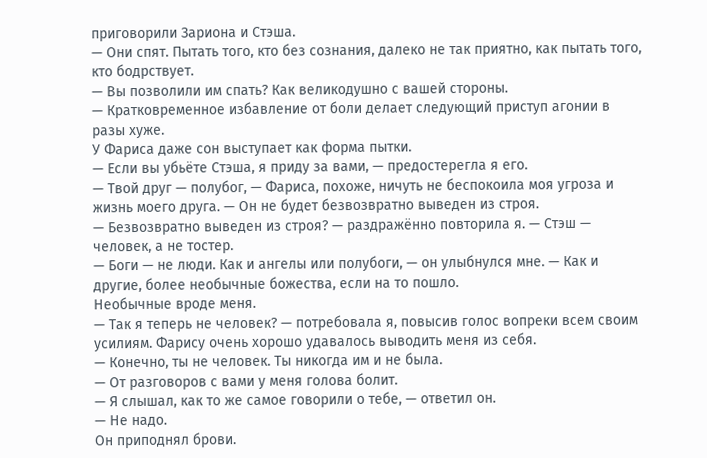приговорили Зариона и Стэша.
— Они спят. Пытать того, кто без сознания, далеко не так приятно, как пытать того, кто бодрствует.
— Вы позволили им спать? Как великодушно с вашей стороны.
— Кратковременное избавление от боли делает следующий приступ агонии в разы хуже.
У Фариса даже сон выступает как форма пытки.
— Если вы убьёте Стэша, я приду за вами, — предостерегла я его.
— Твой друг — полубог, — Фариса, похоже, ничуть не беспокоила моя угроза и жизнь моего друга. — Он не будет безвозвратно выведен из строя.
— Безвозвратно выведен из строя? — раздражённо повторила я. — Стэш — человек, а не тостер.
— Боги — не люди. Как и ангелы или полубоги, — он улыбнулся мне. — Как и другие, более необычные божества, если на то пошло.
Необычные вроде меня.
— Так я теперь не человек? — потребовала я, повысив голос вопреки всем своим усилиям. Фарису очень хорошо удавалось выводить меня из себя.
— Конечно, ты не человек. Ты никогда им и не была.
— От разговоров с вами у меня голова болит.
— Я слышал, как то же самое говорили о тебе, — ответил он.
— Не надо.
Он приподнял брови.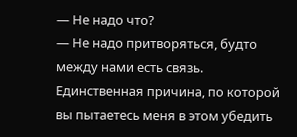— Не надо что?
— Не надо притворяться, будто между нами есть связь. Единственная причина, по которой вы пытаетесь меня в этом убедить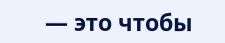— это чтобы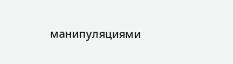манипуляциями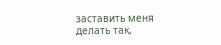заставить меня делать так,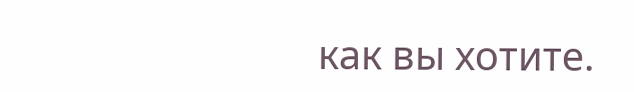как вы хотите.